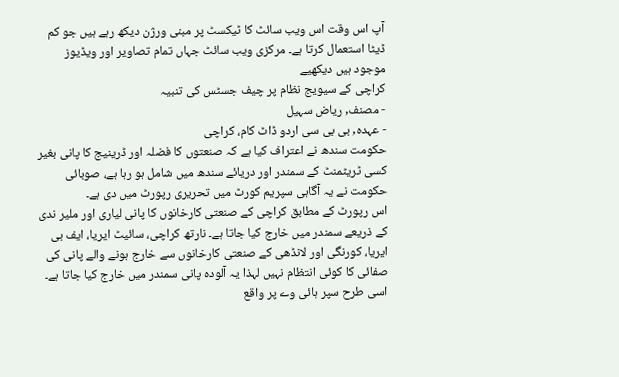آپ اس وقت اس ویب سائٹ کا ٹیکسٹ پر مبنی ورژن دیکھ رہے ہیں جو کم ڈیٹا استعمال کرتا ہے۔ مرکزی ویب سائٹ جہاں تمام تصاویر اور ویڈیوز موجود ہیں دیکھیے
کراچی کے سیویج نظام پر چیف جسٹس کی تنبیہ
- مصنف, ریاض سہیل
- عہدہ, بی بی سی اردو ڈاٹ کام، کراچی
حکومت سندھ نے اعتراف کیا ہے کہ صنعتوں کا فضلہ اور ڈرینیج کا پانی بغیر کسی ٹریٹمنٹ کے سمندر اور دریائے سندھ میں شامل ہو رہا ہے، صوبائی حکومت نے یہ آگاہی سپریم کورٹ میں تحریری رپورٹ میں دی ہے۔
اس رپورٹ کے مطابق کراچی کے صنعتی کارخانوں کا پانی لیاری اور ملیر ندی کے ذریعے سمندر میں خارج کیا جاتا ہے۔ نارتھ کراچی، سائیٹ ایریا، ایف بی ایریا، کورنگی اور لانڈھی کے صنعتی کارخانوں سے خارج ہونے والے پانی کی صفائی کا کوئی انتظام نہیں لہذا یہ آلودہ پانی سمندر میں خارج کیا جاتا ہے۔
اسی طرح سپر ہائی وے پر واقع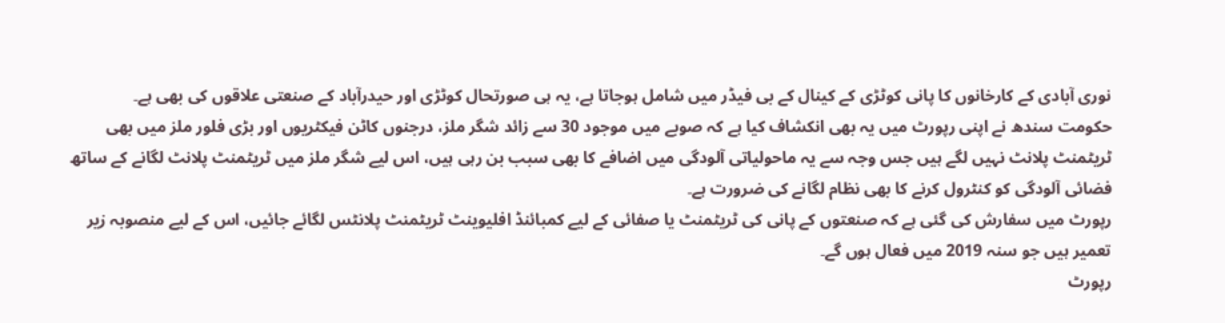نوری آبادی کے کارخانوں کا پانی کوٹڑی کے کینال کے بی فیڈر میں شامل ہوجاتا ہے، یہ ہی صورتحال کوٹڑی اور حیدرآباد کے صنعتی علاقوں کی بھی ہے۔
حکومت سندھ نے اپنی رپورٹ میں یہ بھی انکشاف کیا ہے کہ صوبے میں موجود 30 سے زائد شگر ملز، درجنوں کاٹن فیکٹریوں اور بڑی فلور ملز میں بھی ٹریٹمنٹ پلانٹ نہیں لگے ہیں جس وجہ سے یہ ماحولیاتی آلودگی میں اضافے کا بھی سبب بن رہی ہیں، اس لیے شگر ملز میں ٹریٹمنٹ پلانٹ لگانے کے ساتھ فضائی آلودگی کو کنٹرول کرنے کا بھی نظام لگانے کی ضرورت ہے۔
رپورٹ میں سفارش کی گئی ہے کہ صنعتوں کے پانی کی ٹریٹمنٹ یا صفائی کے لیے کمبائنڈ افلیوینٹ ٹریٹمنٹ پلانٹس لگائے جائیں، اس کے لیے منصوبہ زیر تعمیر ہیں جو سنہ 2019 میں فعال ہوں گے۔
رپورٹ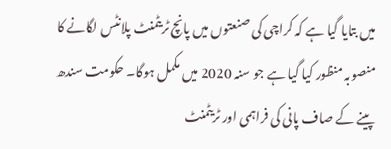میں بتایا گیا ہے کہ کراچی کی صنعتوں میں پانچ ٹریٹمنٹ پلانٹس لگانے کا منصوبہ منظور کیا گیا ہے جو سنہ 2020 میں مکمل ہوگا۔ حکومت سندھ پینے کے صاف پانی کی فراہمی اور ٹریٹمنٹ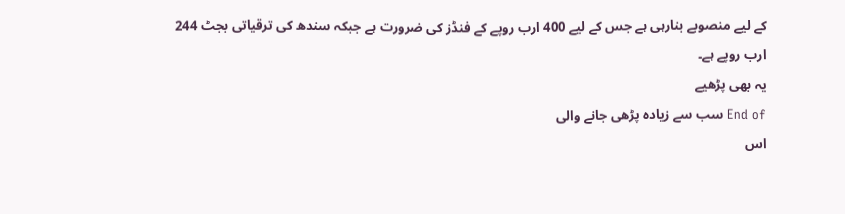کے لیے منصوبے بنارہی ہے جس کے لیے 400 ارب روپے کے فنڈز کی ضرورت ہے جبکہ سندھ کی ترقیاتی بجٹ 244 ارب روپے ہے۔
یہ بھی پڑھیے
End of سب سے زیادہ پڑھی جانے والی
اس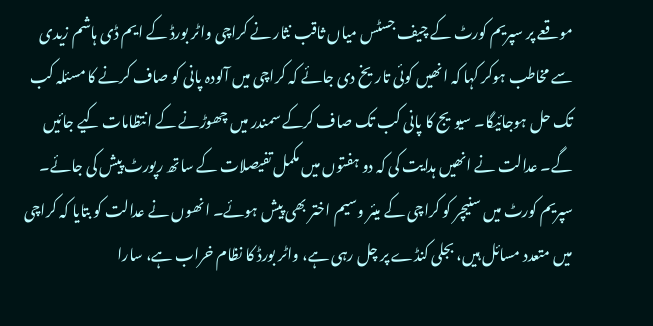موقعے پر سپریم کورٹ کے چیف جسٹس میاں ثاقب نثار نے کراچی واٹر بورڈ کے ایم ڈی ہاشم زیدی سے مخاطب ہوکر کہا کہ انھیں کوئی تاریخ دی جائے کہ کراچی میں آلودہ پانی کو صاف کرنے کا مسئلہ کب تک حل ہوجائیگا۔ سیویج کا پانی کب تک صاف کرکے سمندر میں چھوڑنے کے انتظامات کیے جائیں گے۔ عدالت نے انھیں ہدایت کی کہ دو ہفتوں میں مکمل تفیصلات کے ساتھ رپورٹ پیش کی جائے۔
سپریم کورٹ میں سنیچر کو کراچی کے میئر وسیم اختر بھی پیش ہوئے۔ انھوں نے عدالت کو بتایا کہ کراچی میں متعدد مسائل ہیں، بجلی کنڈے پر چل رہی ہے، واٹر بورڈ کا نظام خراب ہے، سارا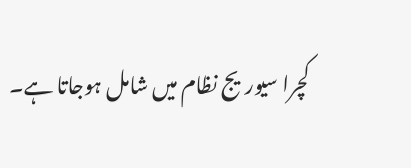کچرا سیوریج نظام میں شامل ہوجاتا ہے۔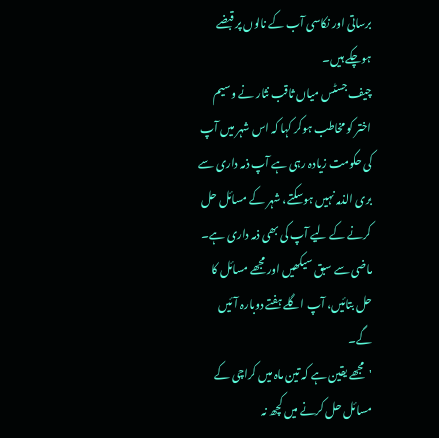برساتی اور نکاسی آب کے نالوں پر قبضے ہوچکے ہیں۔
چیف جسٹس میاں ثاقب نثار نے وسیم اختر کو مخاطب ہوکر کہا کہ اس شہر میں آپ کی حکومت زیادہ رہی ہے آپ ذمہ داری سے بری الذمہ نہیں ہوسکتے، شہر کے مسائل حل کرنے کے لیے آپ کی بھی ذمہ داری ہے۔ ماضی سے سبق سیکھیں اور مجھے مسائل کا حل بتائیں، آپ اگلے ہفتے دوبارہ آئیں گے۔
'مجھے یقین ہے کہ تین ماہ میں کراچی کے مسائل حل کرنے میں کچھ نہ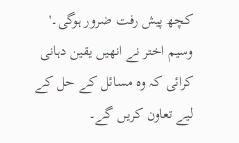کچھ پیش رفت ضرور ہوگی۔' وسیم اختر نے انھیں یقین دہانی کرائی کہ وہ مسائل کے حل کے لیے تعاون کریں گے۔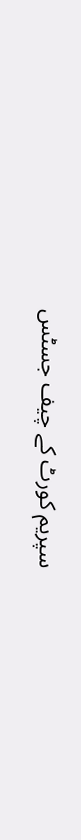سپریم کورٹ کے چیف جسٹس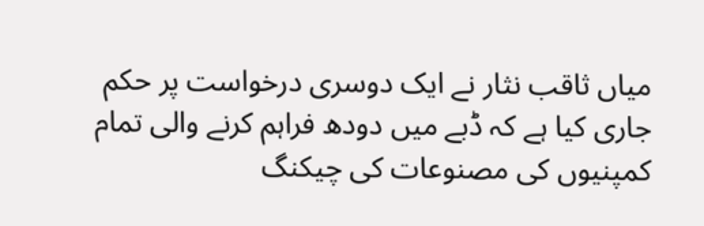میاں ثاقب نثار نے ایک دوسری درخواست پر حکم جاری کیا ہے کہ ڈبے میں دودھ فراہم کرنے والی تمام کمپنیوں کی مصنوعات کی چیکنگ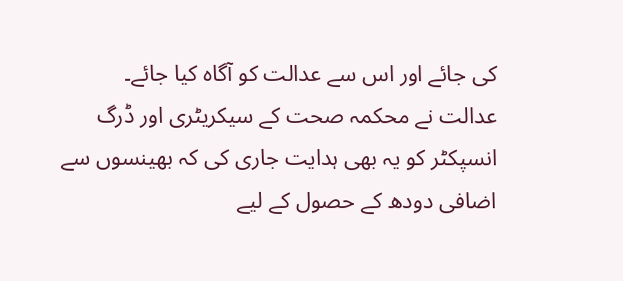کی جائے اور اس سے عدالت کو آگاہ کیا جائے۔
عدالت نے محکمہ صحت کے سیکریٹری اور ڈرگ انسپکٹر کو یہ بھی ہدایت جاری کی کہ بھینسوں سے اضافی دودھ کے حصول کے لیے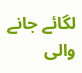لگائے جانے والی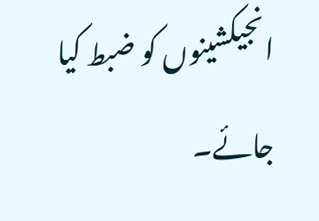انجیکشینوں کو ضبط کیا جائے۔